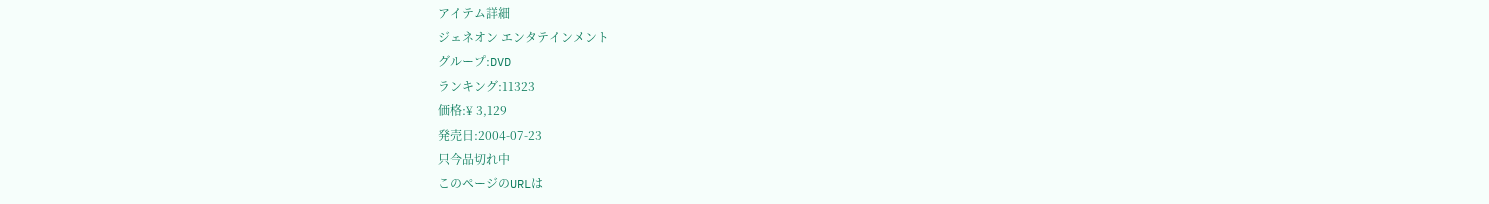アイテム詳細
ジェネオン エンタテインメント
グループ:DVD
ランキング:11323
価格:¥ 3,129
発売日:2004-07-23
只今品切れ中
このページのURLは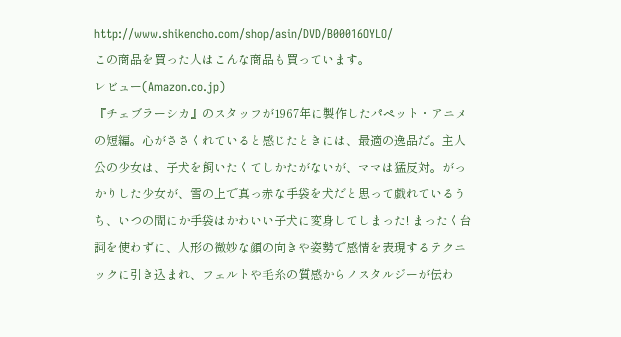http://www.shikencho.com/shop/asin/DVD/B00016OYLO/
この商品を買った人はこんな商品も買っています。
レビュー(Amazon.co.jp)
『チェブラーシカ』のスタッフが1967年に製作したパペット・アニメの短編。心がささくれていると感じたときには、最適の逸品だ。主人公の少女は、子犬を飼いたくてしかたがないが、ママは猛反対。がっかりした少女が、雪の上で真っ赤な手袋を犬だと思って戯れているうち、いつの間にか手袋はかわいい子犬に変身してしまった! まったく台詞を使わずに、人形の微妙な顔の向きや姿勢で感情を表現するテクニックに引き込まれ、フェルトや毛糸の質感からノスタルジーが伝わ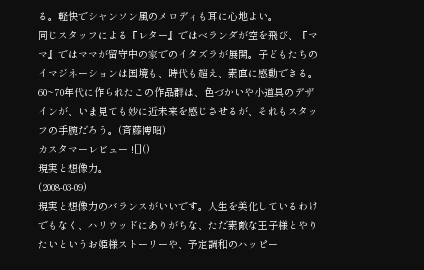る。軽快でシャンソン風のメロディも耳に心地よい。
同じスタッフによる『レター』ではベランダが空を飛び、『ママ』ではママが留守中の家でのイタズラが展開。子どもたちのイマジネーションは国境も、時代も超え、素直に感動できる。60~70年代に作られたこの作品群は、色づかいや小道具のデザインが、いま見ても妙に近未来を感じさせるが、それもスタッフの手腕だろう。(斉藤博昭)
カスタマーレビュー ![]()
現実と想像力。
(2008-03-09)
現実と想像力のバランスがいいです。人生を美化しているわけでもなく、ハリウッドにありがちな、ただ素敵な王子様とやりたいというお姫様ストーリーや、予定調和のハッピー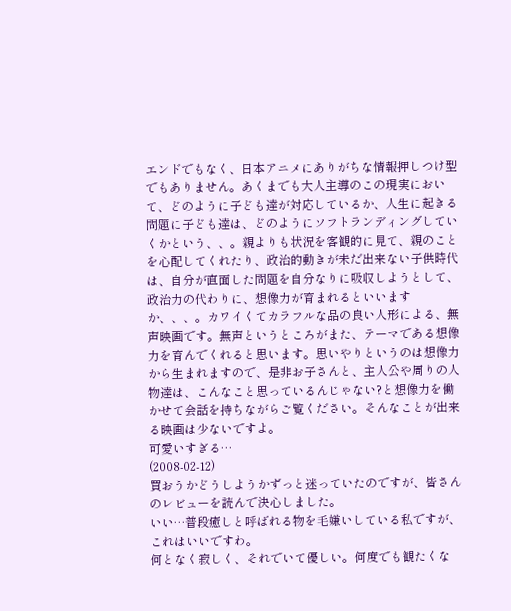エンドでもなく、日本アニメにありがちな情報押しつけ型でもありません。あくまでも大人主導のこの現実において、どのように子ども達が対応しているか、人生に起きる問題に子ども達は、どのようにソフトランディングしていくかという、、。親よりも状況を客観的に見て、親のことを心配してくれたり、政治的動きが未だ出来ない子供時代は、自分が直面した問題を自分なりに吸収しようとして、政治力の代わりに、想像力が育まれるといいますか、、、。カワイくてカラフルな品の良い人形による、無声映画です。無声というところがまた、テーマである想像力を育んでくれると思います。思いやりというのは想像力から生まれますので、是非お子さんと、主人公や周りの人物達は、こんなこと思っているんじゃない?と想像力を働かせて会話を持ちながらご覧ください。そんなことが出来る映画は少ないですよ。
可愛いすぎる…
(2008-02-12)
買おうかどうしようかずっと迷っていたのですが、皆さんのレビューを読んで決心しました。
いい…普段癒しと呼ばれる物を毛嫌いしている私ですが、これはいいですわ。
何となく寂しく、それでいて優しい。何度でも観たくな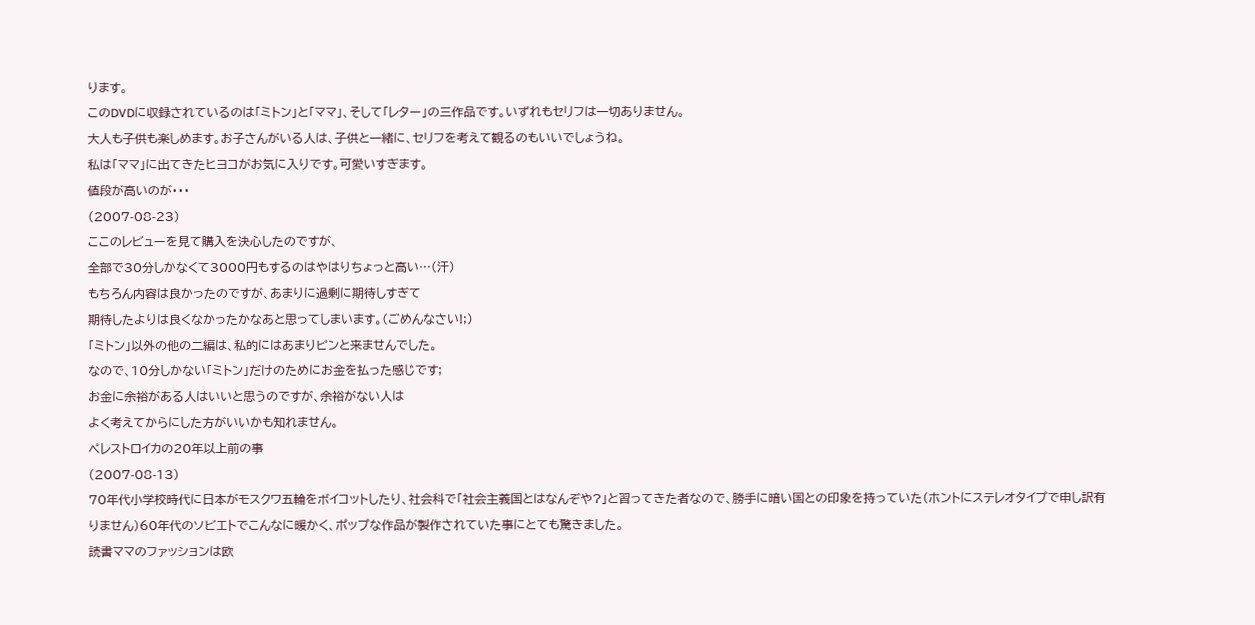ります。
このDVDに収録されているのは「ミトン」と「ママ」、そして「レター」の三作品です。いずれもセリフは一切ありません。
大人も子供も楽しめます。お子さんがいる人は、子供と一緒に、セリフを考えて観るのもいいでしょうね。
私は「ママ」に出てきたヒヨコがお気に入りです。可愛いすぎます。
値段が高いのが・・・
(2007-08-23)
ここのレビューを見て購入を決心したのですが、
全部で30分しかなくて3000円もするのはやはりちょっと高い…(汗)
もちろん内容は良かったのですが、あまりに過剰に期待しすぎて
期待したよりは良くなかったかなあと思ってしまいます。(ごめんなさい!;)
「ミトン」以外の他の二編は、私的にはあまりピンと来ませんでした。
なので、10分しかない「ミトン」だけのためにお金を払った感じです;
お金に余裕がある人はいいと思うのですが、余裕がない人は
よく考えてからにした方がいいかも知れません。
ペレストロイカの20年以上前の事
(2007-08-13)
70年代小学校時代に日本がモスクワ五輪をボイコットしたり、社会科で「社会主義国とはなんぞや?」と習ってきた者なので、勝手に暗い国との印象を持っていた(ホントにステレオタイプで申し訳有りません)60年代のソビエトでこんなに暖かく、ポップな作品が製作されていた事にとても驚きました。
読書ママのファッションは欧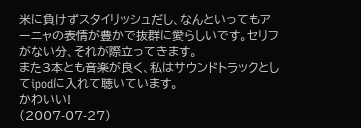米に負けずスタイリッシュだし、なんといってもアーニャの表情が豊かで抜群に愛らしいです。セリフがない分、それが際立ってきます。
また3本とも音楽が良く、私はサウンドトラックとしてipodに入れて聴いています。
かわいい!
(2007-07-27)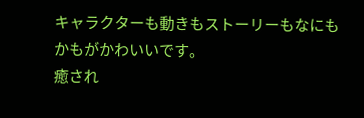キャラクターも動きもストーリーもなにもかもがかわいいです。
癒され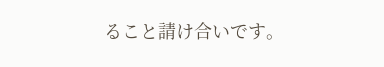ること請け合いです。